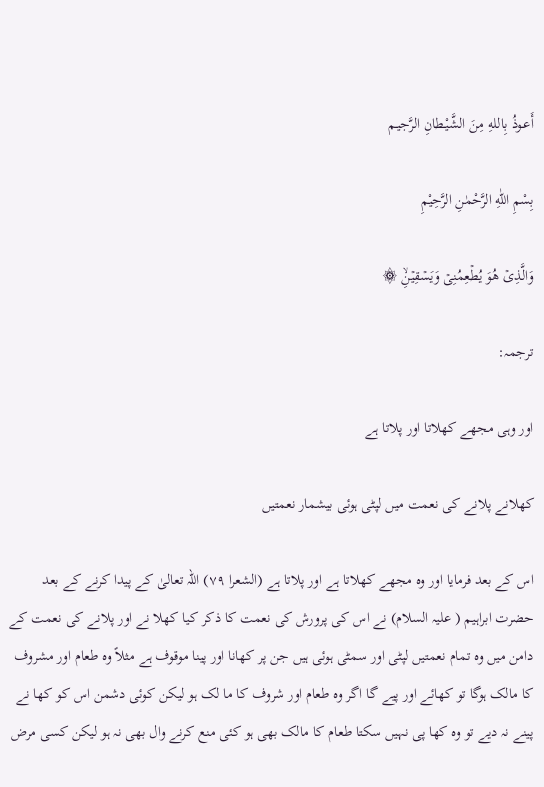أَعـوذُ بِاللهِ مِنَ الشَّيْـطانِ الرَّجيـم

بِسْمِ اللّٰهِ الرَّحْمٰنِ الرَّحِيْمِ

وَالَّذِىۡ هُوَ يُطۡعِمُنِىۡ وَيَسۡقِيۡنِۙ ۞

ترجمہ:

اور وہی مجھے کھلاتا اور پلاتا ہے

کھلانے پلانے کی نعمت میں لپٹی ہوئی بیشمار نعمتیں

اس کے بعد فرمایا اور وہ مجھے کھلاتا ہے اور پلاتا ہے (الشعرا ۷۹) اللہ تعالیٰ کے پیدا کرنے کے بعد حضرت ابراہیم ( علیہ السلام) نے اس کی پرورش کی نعمت کا ذکر کیا کھلا نے اور پلانے کی نعمت کے دامن میں وہ تمام نعمتیں لپٹی اور سمٹی ہوئی ہیں جن پر کھانا اور پینا موقوف ہے مثلاً وہ طعام اور مشروف کا مالک ہوگا تو کھائے اور پیے گا اگر وہ طعام اور شروف کا ما لک ہو لیکن کوئی دشمن اس کو کھا نے پینے نہ دیے تو وہ کھا پی نہیں سکتا طعام کا مالک بھی ہو کئی منع کرنے وال بھی نہ ہو لیکن کسی مرض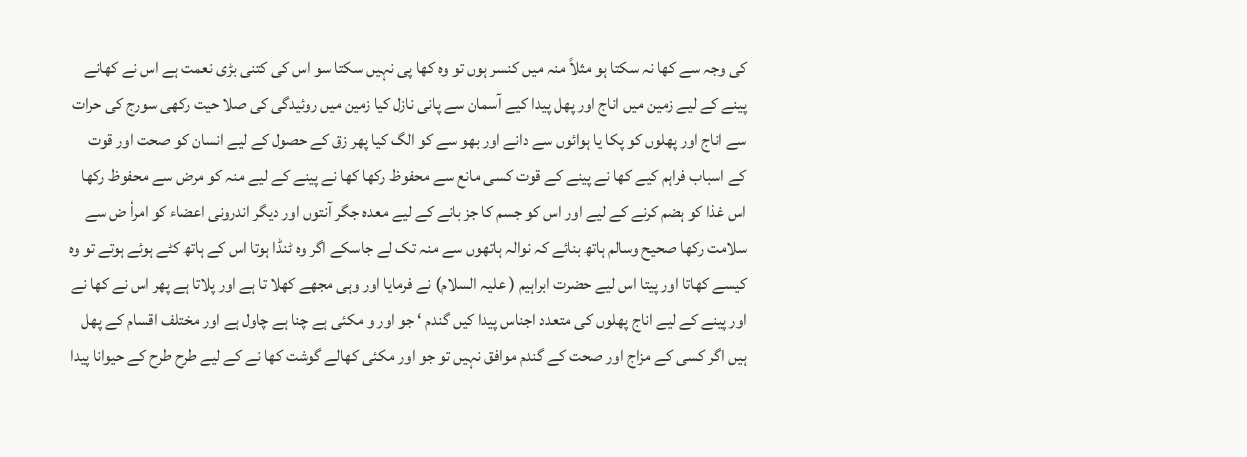کی وجہ سے کھا نہ سکتا ہو مثلاً منہ میں کنسر ہوں تو وہ کھا پی نہیں سکتا سو اس کی کتنی بڑی نعمت ہے اس نے کھانے پینے کے لیے زمین میں اناج اور پھل پیدا کیے آسمان سے پانی نازل کیا زمین میں روئیدگی کی صلا حیت رکھی سورج کی حرات سے اناج اور پھلوں کو پکا یا ہوائوں سے دانے اور بھو سے کو الگ کیا پھر زق کے حصول کے لیے انسان کو صحت اور قوت کے اسباب فراہم کیے کھا نے پینے کے قوت کسی مانع سے محفوظ رکھا کھا نے پینے کے لیے منہ کو مرض سے محفوظ رکھا اس غذا کو ہضم کرنے کے لیے اور اس کو جسم کا جز بانے کے لیے معدہ جگر آنتوں اور دیگر اندرونی اعضاء کو امراٗ ض سے سلامت رکھا صحیح وسالم ہاتھ بنائے کہ نوالہ ہاتھوں سے منہ تک لے جاسکے اگر وہ ٹنڈا ہوتا اس کے ہاتھ کٹے ہوئے ہوتے تو وہ کیسے کھاتا اور پیتا اس لیے حضرت ابراہیم ( علیہ السلام) نے فرمایا اور وہی مجھے کھلا تا ہے اور پلاتا ہے پھر اس نے کھا نے اور پینے کے لیے اناج پھلوں کی متعدد اجناس پیدا کیں گندم ‘ جو اور و مکئی ہے چنا ہے چاول ہے اور مختلف اقسام کے پھل ہیں اگر کسی کے مزاج اور صحت کے گندم موافق نہیں تو جو اور مکئی کھالے گوشت کھا نے کے لیے طرح طرح کے حیوانا پیدا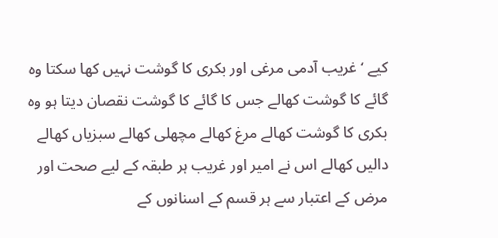کیے ‘ غریب آدمی مرغی اور بکری کا گوشت نہیں کھا سکتا وہ گائے کا گوشت کھالے جس کا گائے کا گوشت نقصان دیتا ہو وہ بکری کا گوشت کھالے مرغ کھالے مچھلی کھالے سبزیاں کھالے دالیں کھالے اس نے امیر اور غریب ہر طبقہ کے لیے صحت اور مرض کے اعتبار سے ہر قسم کے اسنانوں کے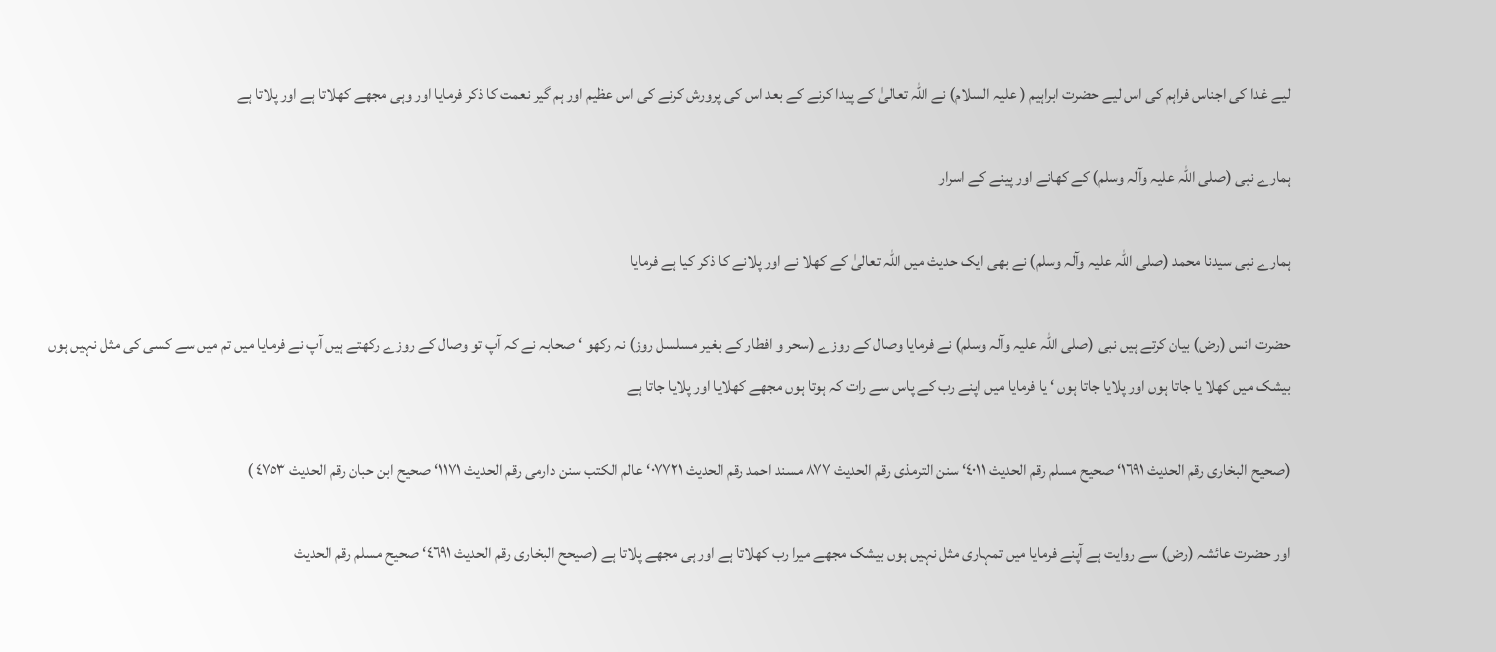لیے غدا کی اجناس فراہم کی اس لیے حضرت ابراہیم ( علیہ السلام) نے اللہ تعالیٰ کے پیدا کرنے کے بعد اس کی پرورش کرنے کی اس عظیم اور ہم گیر نعمت کا ذکر فرمایا اور وہی مجھے کھلاتا ہے اور پلاتا ہے

ہمارے نبی (صلی اللہ علیہ وآلہ وسلم) کے کھانے اور پینے کے اسرار

ہمارے نبی سیدنا محمد (صلی اللہ علیہ وآلہ وسلم) نے بھی ایک حدیث میں اللہ تعالیٰ کے کھلا نے اور پلانے کا ذکر کیا ہے فرمایا

حضرت انس (رض) بیان کرتے ہیں نبی (صلی اللہ علیہ وآلہ وسلم) نے فرمایا وصال کے روزے (سحر و افطار کے بغیر مسلسل روز) نہ رکھو ‘ صحابہ نے کہ آپ تو وصال کے روزے رکھتے ہیں آپ نے فرمایا میں تم میں سے کسی کی مثل نہیں ہوں بیشک میں کھلا یا جاتا ہوں اور پلایا جاتا ہوں ‘ یا فرمایا میں اپنے رب کے پاس سے رات کہ ہوتا ہوں مجھے کھلایا اور پلایا جاتا ہے

(صحیح البخاری رقم الحدیث ١٦٩١‘ صحیح مسلم رقم الحدیث ٤٠١١‘ سنن الترمذی رقم الحدیث ٨٧٧ مسند احمد رقم الحدیث ٠٧٧٢١‘ عالم الکتب سنن دارمی رقم الحدیث ١١٧١‘ صحیح ابن حبان رقم الحدیث ٤٧٥٣ )

اور حضرت عائشہ (رض) سے روایت ہے آپنے فرمایا میں تمہاری مثل نہیں ہوں بیشک مجھے میرا رب کھلاتا ہے اور ہی مجھے پلاتا ہے (صیحح البخاری رقم الحدیث ٤٦٩١‘ صحیح مسلم رقم الحدیث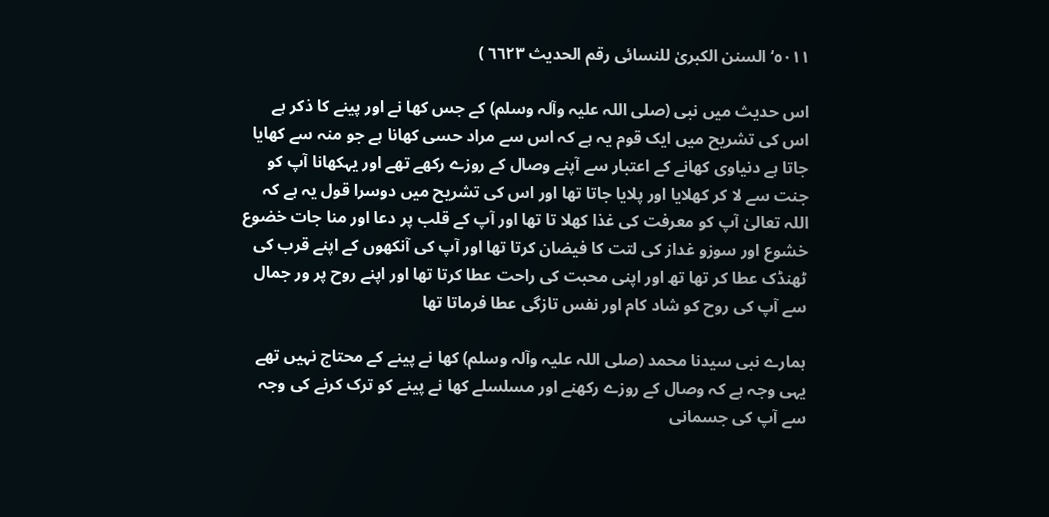٥٠١١‘ السنن الکبریٰ للنسائی رقم الحدیث ٦٦٢٣ )

اس حدیث میں نبی (صلی اللہ علیہ وآلہ وسلم) کے جس کھا نے اور پینے کا ذکر ہے اس کی تشریح میں ایک قوم یہ ہے کہ اس سے مراد حسی کھانا ہے جو منہ سے کھایا جاتا ہے دنیاوی کھانے کے اعتبار سے آپنے وصال کے روزے رکھے تھے اور یہکھانا آپ کو جنت سے لا کر کھلایا اور پلایا جاتا تھا اور اس کی تشریح میں دوسرا قول یہ ہے کہ اللہ تعالیٰ آپ کو معرفت کی غذا کھلا تا تھا اور آپ کے قلب پر دعا اور منا جات خضوع خشوع اور سوزو غداز کی لتت کا فیضان کرتا تھا اور آپ کی آنکھوں کے اپنے قرب کی ٹھنڈک عطا کر تھا تھ اور اپنی محبت کی راحت عطا کرتا تھا اور اپنے روح پر ور جمال سے آپ کی روح کو شاد کام اور نفس تازگی عطا فرماتا تھا

ہمارے نبی سیدنا محمد (صلی اللہ علیہ وآلہ وسلم) کھا نے پینے کے محتاج نہیں تھے یہی وجہ ہے کہ وصال کے روزے رکھنے اور مسلسلے کھا نے پینے کو ترک کرنے کی وجہ سے آپ کی جسمانی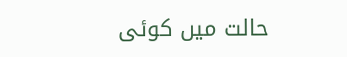حالت میں کوئی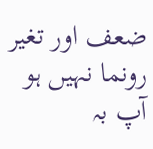ضعف اور تغیر رونما نہیں ہو آپ بہ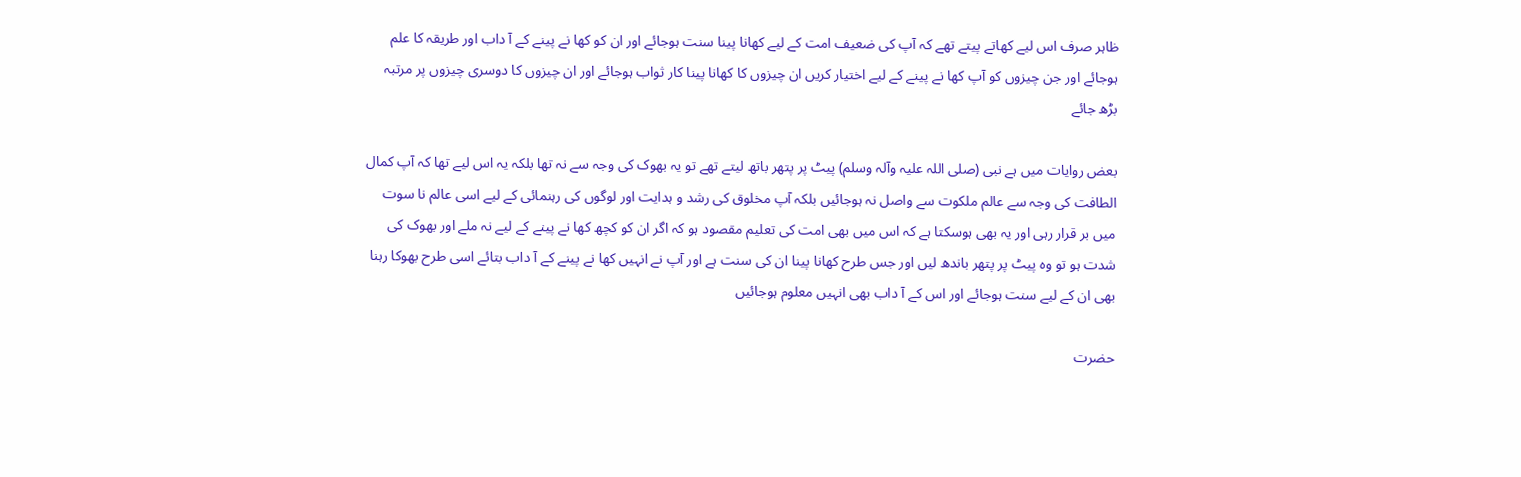ظاہر صرف اس لیے کھاتے پیتے تھے کہ آپ کی ضعیف امت کے لیے کھانا پینا سنت ہوجائے اور ان کو کھا نے پینے کے آ داب اور طریقہ کا علم ہوجائے اور جن چیزوں کو آپ کھا نے پینے کے لیے اختیار کریں ان چیزوں کا کھانا پینا کار ثواب ہوجائے اور ان چیزوں کا دوسری چیزوں پر مرتبہ بڑھ جائے

بعض روایات میں ہے نبی (صلی اللہ علیہ وآلہ وسلم) پیٹ پر پتھر باتھ لیتے تھے تو یہ بھوک کی وجہ سے نہ تھا بلکہ یہ اس لیے تھا کہ آپ کمال الطافت کی وجہ سے عالم ملکوت سے واصل نہ ہوجائیں بلکہ آپ مخلوق کی رشد و ہدایت اور لوگوں کی رہنمائی کے لیے اسی عالم نا سوت میں بر قرار رہی اور یہ بھی ہوسکتا ہے کہ اس میں بھی امت کی تعلیم مقصود ہو کہ اگر ان کو کچھ کھا نے پینے کے لیے نہ ملے اور بھوک کی شدت ہو تو وہ پیٹ پر پتھر باندھ لیں اور جس طرح کھانا پینا ان کی سنت ہے اور آپ نے انہیں کھا نے پینے کے آ داب بتائے اسی طرح بھوکا رہنا بھی ان کے لیے سنت ہوجائے اور اس کے آ داب بھی انہیں معلوم ہوجائیں

حضرت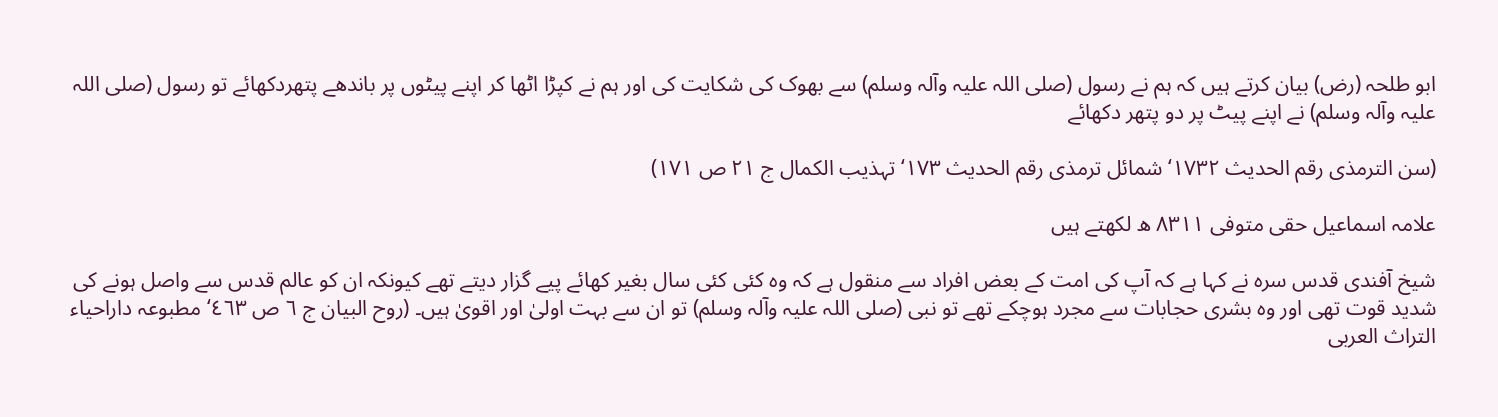ابو طلحہ (رض) بیان کرتے ہیں کہ ہم نے رسول (صلی اللہ علیہ وآلہ وسلم) سے بھوک کی شکایت کی اور ہم نے کپڑا اٹھا کر اپنے پیٹوں پر باندھے پتھردکھائے تو رسول (صلی اللہ علیہ وآلہ وسلم) نے اپنے پیٹ پر دو پتھر دکھائے

(سن الترمذی رقم الحدیث ١٧٣٢‘ شمائل ترمذی رقم الحدیث ١٧٣‘ تہذیب الکمال ج ٢١ ص ١٧١)

علامہ اسماعیل حقی متوفی ٨٣١١ ھ لکھتے ہیں

شیخ آفندی قدس سرہ نے کہا ہے کہ آپ کی امت کے بعض افراد سے منقول ہے کہ وہ کئی کئی سال بغیر کھائے پیے گزار دیتے تھے کیونکہ ان کو عالم قدس سے واصل ہونے کی شدید قوت تھی اور وہ بشری حجابات سے مجرد ہوچکے تھے تو نبی (صلی اللہ علیہ وآلہ وسلم) تو ان سے بہت اولیٰ اور اقویٰ ہیں۔ (روح البیان ج ٦ ص ٤٦٣‘ مطبوعہ داراحیاء التراث العربی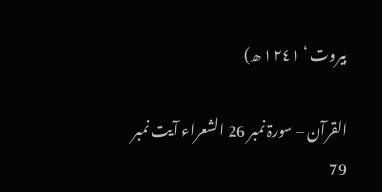بیروت ‘ ١٢٤١ ھ)

القرآن – سورۃ نمبر 26 الشعراء آیت نمبر 79